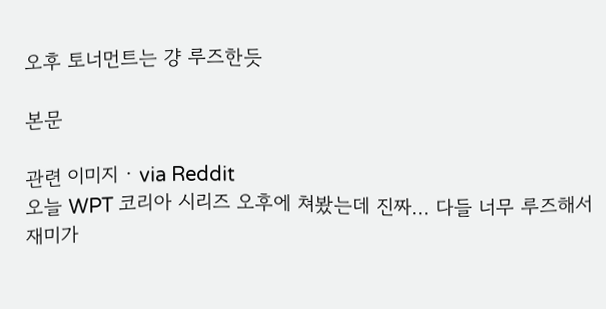오후 토너먼트는 걍 루즈한듯

본문

관련 이미지 · via Reddit
오늘 WPT 코리아 시리즈 오후에 쳐봤는데 진짜... 다들 너무 루즈해서 재미가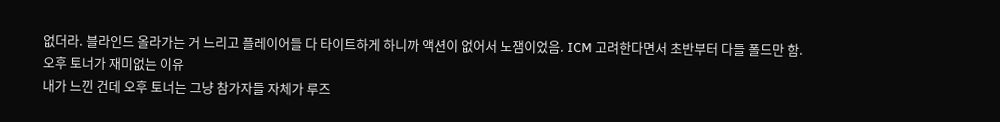없더라. 블라인드 올라가는 거 느리고 플레이어들 다 타이트하게 하니까 액션이 없어서 노잼이었음. ICM 고려한다면서 초반부터 다들 폴드만 함.
오후 토너가 재미없는 이유
내가 느낀 건데 오후 토너는 그냥 참가자들 자체가 루즈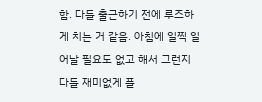함. 다들 출근하기 전에 루즈하게 치는 거 같음. 아침에 일찍 일어날 필요도 없고 해서 그런지 다들 재미없게 플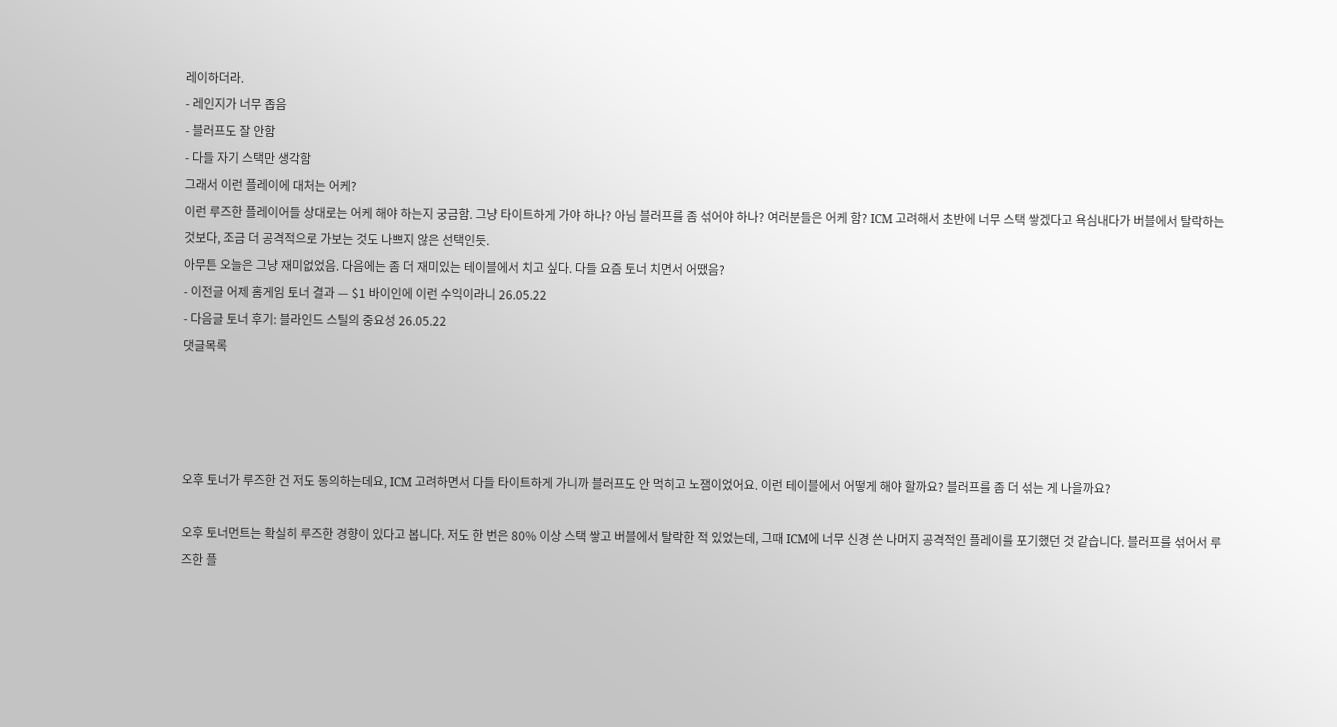레이하더라.
- 레인지가 너무 좁음
- 블러프도 잘 안함
- 다들 자기 스택만 생각함
그래서 이런 플레이에 대처는 어케?
이런 루즈한 플레이어들 상대로는 어케 해야 하는지 궁금함. 그냥 타이트하게 가야 하나? 아님 블러프를 좀 섞어야 하나? 여러분들은 어케 함? ICM 고려해서 초반에 너무 스택 쌓겠다고 욕심내다가 버블에서 탈락하는 것보다, 조금 더 공격적으로 가보는 것도 나쁘지 않은 선택인듯.
아무튼 오늘은 그냥 재미없었음. 다음에는 좀 더 재미있는 테이블에서 치고 싶다. 다들 요즘 토너 치면서 어땠음?
- 이전글 어제 홈게임 토너 결과 — $1 바이인에 이런 수익이라니 26.05.22
- 다음글 토너 후기: 블라인드 스틸의 중요성 26.05.22
댓글목록




오후 토너가 루즈한 건 저도 동의하는데요, ICM 고려하면서 다들 타이트하게 가니까 블러프도 안 먹히고 노잼이었어요. 이런 테이블에서 어떻게 해야 할까요? 블러프를 좀 더 섞는 게 나을까요?

오후 토너먼트는 확실히 루즈한 경향이 있다고 봅니다. 저도 한 번은 80% 이상 스택 쌓고 버블에서 탈락한 적 있었는데, 그때 ICM에 너무 신경 쓴 나머지 공격적인 플레이를 포기했던 것 같습니다. 블러프를 섞어서 루즈한 플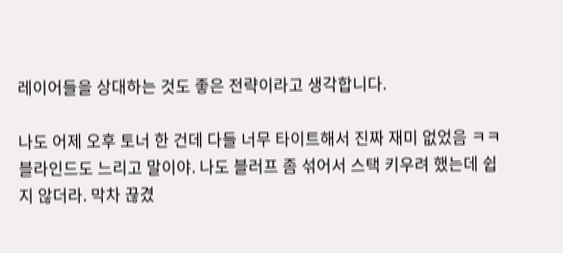레이어들을 상대하는 것도 좋은 전략이라고 생각합니다.

나도 어제 오후 토너 한 건데 다들 너무 타이트해서 진짜 재미 없었음 ㅋㅋ 블라인드도 느리고 말이야. 나도 블러프 좀 섞어서 스택 키우려 했는데 쉽지 않더라. 막차 끊겼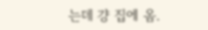는데 걍 집에 옴.